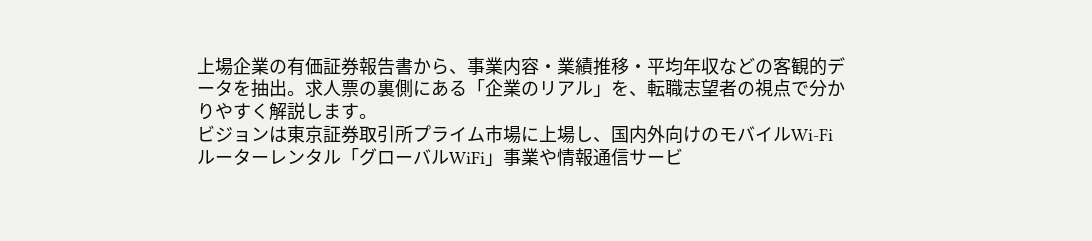上場企業の有価証券報告書から、事業内容・業績推移・平均年収などの客観的データを抽出。求人票の裏側にある「企業のリアル」を、転職志望者の視点で分かりやすく解説します。
ビジョンは東京証券取引所プライム市場に上場し、国内外向けのモバイルWi-Fiルーターレンタル「グローバルWiFi」事業や情報通信サービ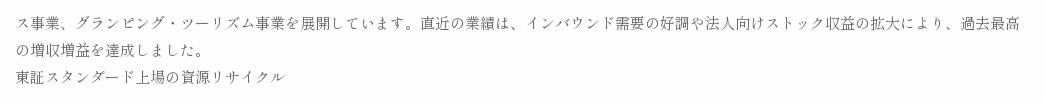ス事業、グランピング・ツーリズム事業を展開しています。直近の業績は、インバウンド需要の好調や法人向けストック収益の拡大により、過去最高の増収増益を達成しました。
東証スタンダード上場の資源リサイクル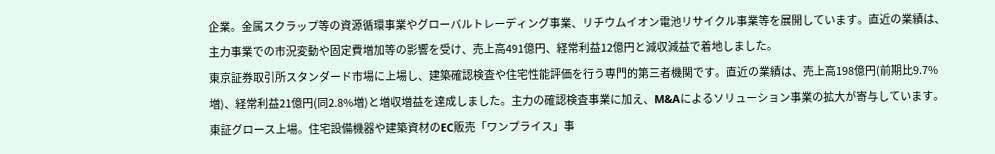企業。金属スクラップ等の資源循環事業やグローバルトレーディング事業、リチウムイオン電池リサイクル事業等を展開しています。直近の業績は、主力事業での市況変動や固定費増加等の影響を受け、売上高491億円、経常利益12億円と減収減益で着地しました。
東京証券取引所スタンダード市場に上場し、建築確認検査や住宅性能評価を行う専門的第三者機関です。直近の業績は、売上高198億円(前期比9.7%増)、経常利益21億円(同2.8%増)と増収増益を達成しました。主力の確認検査事業に加え、M&Aによるソリューション事業の拡大が寄与しています。
東証グロース上場。住宅設備機器や建築資材のEC販売「ワンプライス」事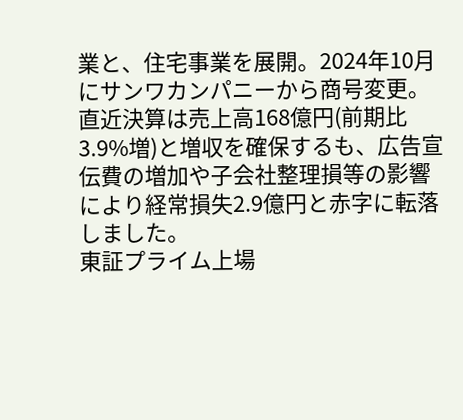業と、住宅事業を展開。2024年10月にサンワカンパニーから商号変更。直近決算は売上高168億円(前期比3.9%増)と増収を確保するも、広告宣伝費の増加や子会社整理損等の影響により経常損失2.9億円と赤字に転落しました。
東証プライム上場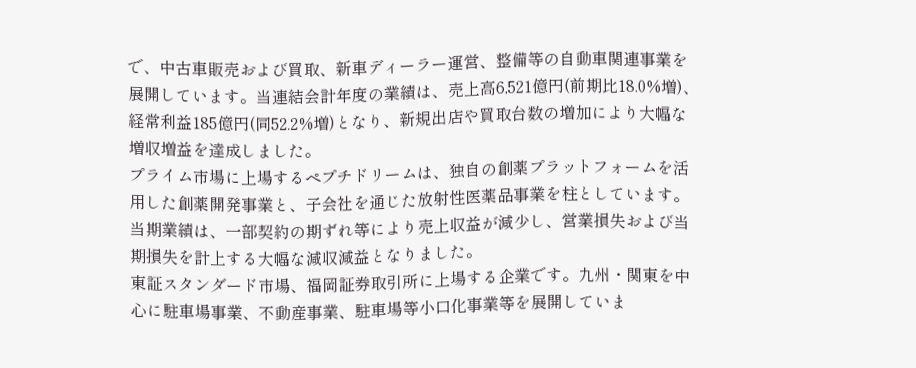で、中古車販売および買取、新車ディーラー運営、整備等の自動車関連事業を展開しています。当連結会計年度の業績は、売上高6,521億円(前期比18.0%増)、経常利益185億円(同52.2%増)となり、新規出店や買取台数の増加により大幅な増収増益を達成しました。
プライム市場に上場するペプチドリームは、独自の創薬プラットフォームを活用した創薬開発事業と、子会社を通じた放射性医薬品事業を柱としています。当期業績は、一部契約の期ずれ等により売上収益が減少し、営業損失および当期損失を計上する大幅な減収減益となりました。
東証スタンダード市場、福岡証券取引所に上場する企業です。九州・関東を中心に駐車場事業、不動産事業、駐車場等小口化事業等を展開していま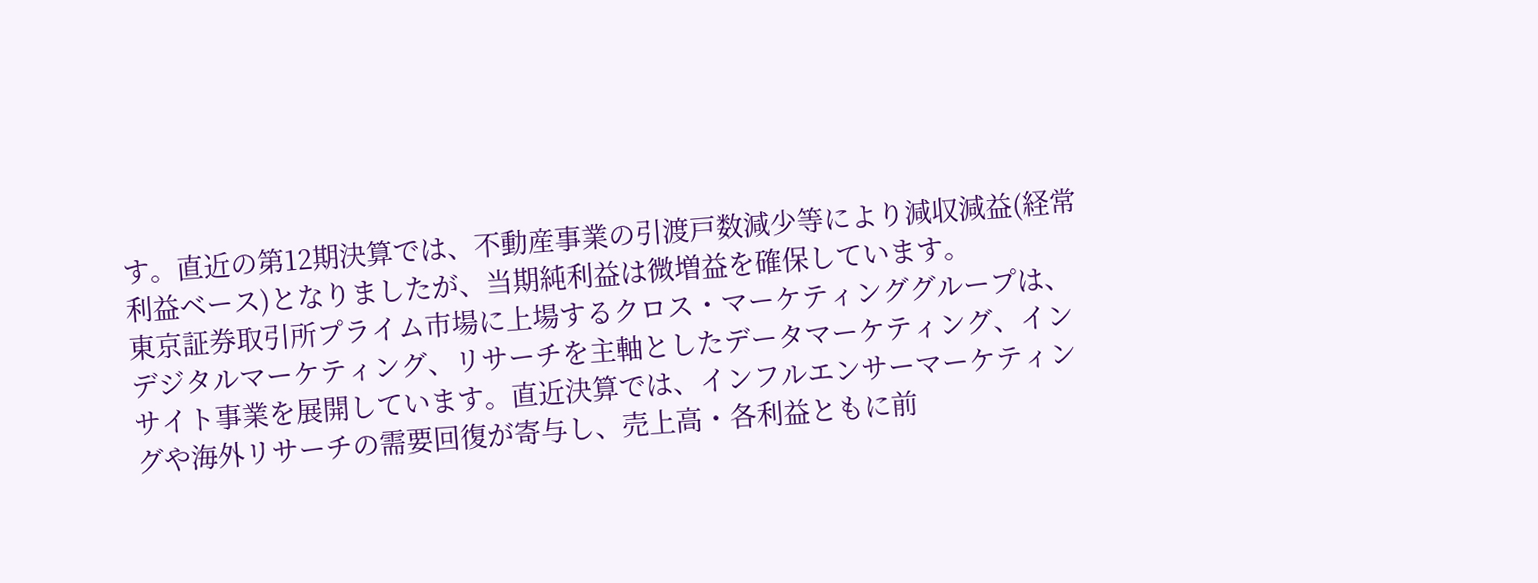す。直近の第12期決算では、不動産事業の引渡戸数減少等により減収減益(経常利益ベース)となりましたが、当期純利益は微増益を確保しています。
東京証券取引所プライム市場に上場するクロス・マーケティンググループは、デジタルマーケティング、リサーチを主軸としたデータマーケティング、インサイト事業を展開しています。直近決算では、インフルエンサーマーケティングや海外リサーチの需要回復が寄与し、売上高・各利益ともに前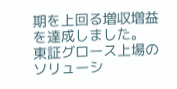期を上回る増収増益を達成しました。
東証グロース上場のソリューシ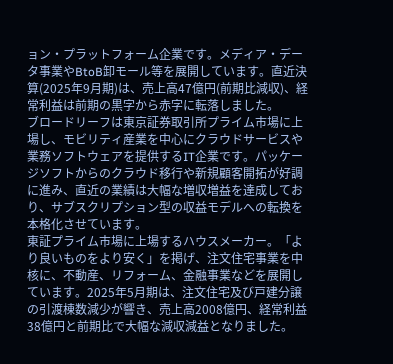ョン・プラットフォーム企業です。メディア・データ事業やBtoB卸モール等を展開しています。直近決算(2025年9月期)は、売上高47億円(前期比減収)、経常利益は前期の黒字から赤字に転落しました。
ブロードリーフは東京証券取引所プライム市場に上場し、モビリティ産業を中心にクラウドサービスや業務ソフトウェアを提供するIT企業です。パッケージソフトからのクラウド移行や新規顧客開拓が好調に進み、直近の業績は大幅な増収増益を達成しており、サブスクリプション型の収益モデルへの転換を本格化させています。
東証プライム市場に上場するハウスメーカー。「より良いものをより安く」を掲げ、注文住宅事業を中核に、不動産、リフォーム、金融事業などを展開しています。2025年5月期は、注文住宅及び戸建分譲の引渡棟数減少が響き、売上高2008億円、経常利益38億円と前期比で大幅な減収減益となりました。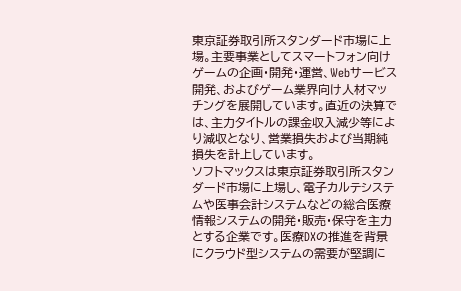東京証券取引所スタンダード市場に上場。主要事業としてスマートフォン向けゲームの企画・開発・運営、Webサービス開発、およびゲーム業界向け人材マッチングを展開しています。直近の決算では、主力タイトルの課金収入減少等により減収となり、営業損失および当期純損失を計上しています。
ソフトマックスは東京証券取引所スタンダード市場に上場し、電子カルテシステムや医事会計システムなどの総合医療情報システムの開発・販売・保守を主力とする企業です。医療DXの推進を背景にクラウド型システムの需要が堅調に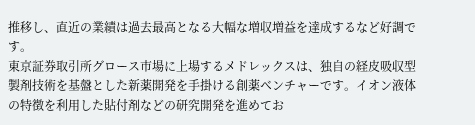推移し、直近の業績は過去最高となる大幅な増収増益を達成するなど好調です。
東京証券取引所グロース市場に上場するメドレックスは、独自の経皮吸収型製剤技術を基盤とした新薬開発を手掛ける創薬ベンチャーです。イオン液体の特徴を利用した貼付剤などの研究開発を進めてお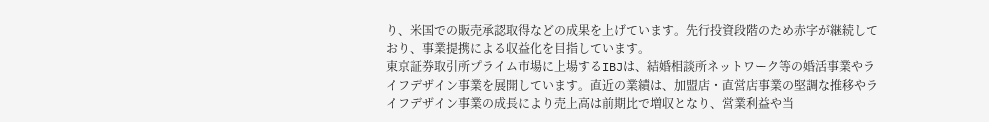り、米国での販売承認取得などの成果を上げています。先行投資段階のため赤字が継続しており、事業提携による収益化を目指しています。
東京証券取引所プライム市場に上場するIBJは、結婚相談所ネットワーク等の婚活事業やライフデザイン事業を展開しています。直近の業績は、加盟店・直営店事業の堅調な推移やライフデザイン事業の成長により売上高は前期比で増収となり、営業利益や当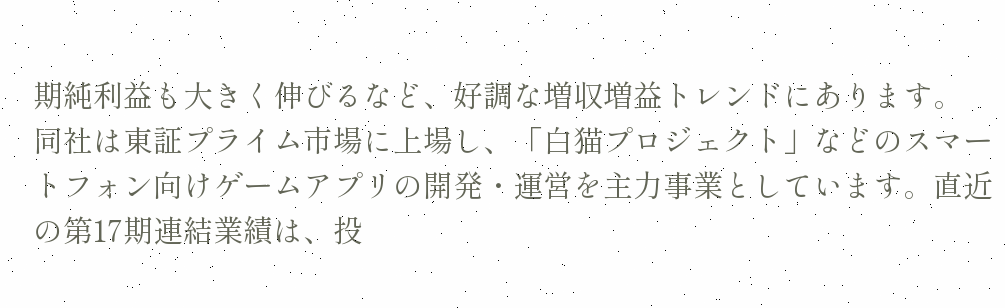期純利益も大きく伸びるなど、好調な増収増益トレンドにあります。
同社は東証プライム市場に上場し、「白猫プロジェクト」などのスマートフォン向けゲームアプリの開発・運営を主力事業としています。直近の第17期連結業績は、投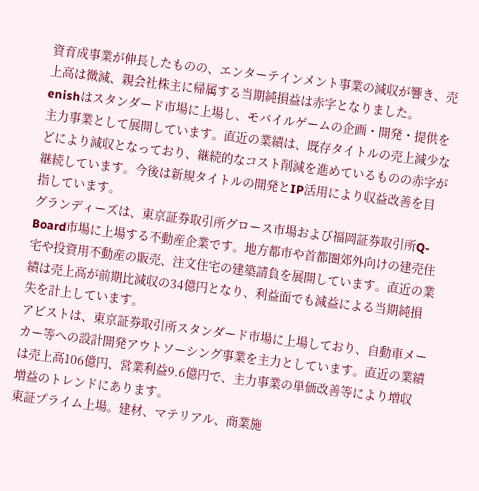資育成事業が伸長したものの、エンターテインメント事業の減収が響き、売上高は微減、親会社株主に帰属する当期純損益は赤字となりました。
enishはスタンダード市場に上場し、モバイルゲームの企画・開発・提供を主力事業として展開しています。直近の業績は、既存タイトルの売上減少などにより減収となっており、継続的なコスト削減を進めているものの赤字が継続しています。今後は新規タイトルの開発とIP活用により収益改善を目指しています。
グランディーズは、東京証券取引所グロース市場および福岡証券取引所Q-Board市場に上場する不動産企業です。地方都市や首都圏郊外向けの建売住宅や投資用不動産の販売、注文住宅の建築請負を展開しています。直近の業績は売上高が前期比減収の34億円となり、利益面でも減益による当期純損失を計上しています。
アビストは、東京証券取引所スタンダード市場に上場しており、自動車メーカー等への設計開発アウトソーシング事業を主力としています。直近の業績は売上高106億円、営業利益9.6億円で、主力事業の単価改善等により増収増益のトレンドにあります。
東証プライム上場。建材、マテリアル、商業施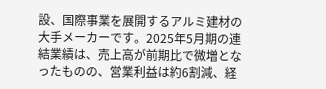設、国際事業を展開するアルミ建材の大手メーカーです。2025年5月期の連結業績は、売上高が前期比で微増となったものの、営業利益は約6割減、経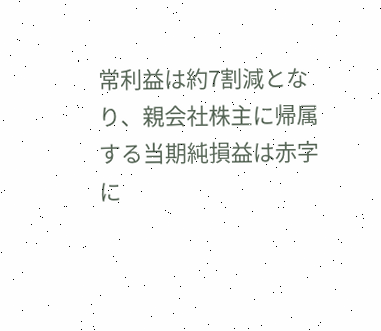常利益は約7割減となり、親会社株主に帰属する当期純損益は赤字に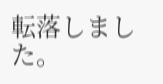転落しました。